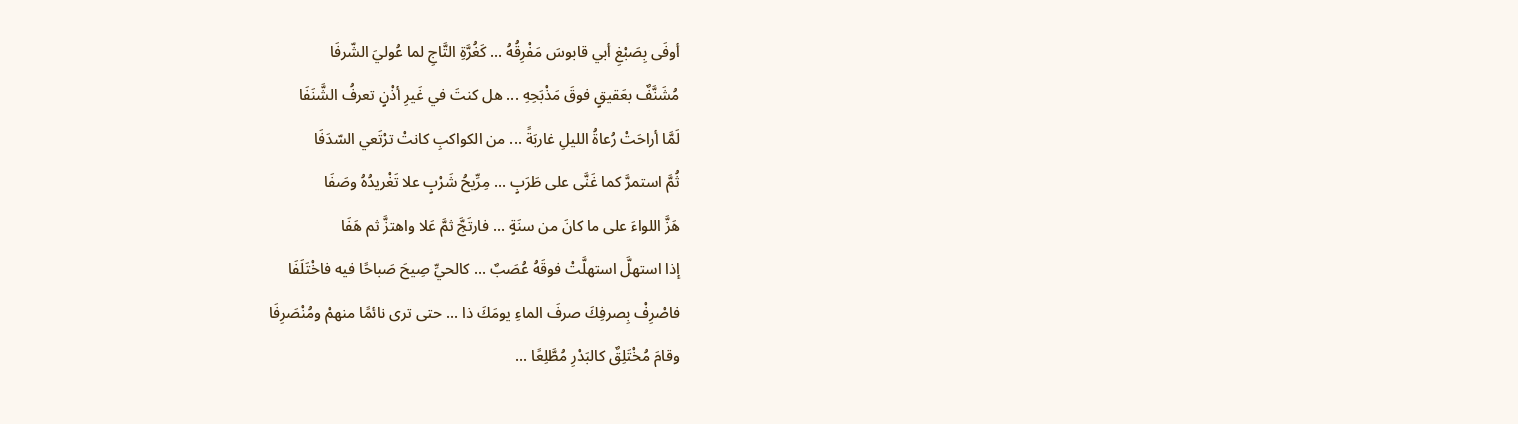أوفَى بِصَبْغِ أبي قابوسَ مَفْرِقُهُ ... كَغُرَّةِ التَّاجِ لما عُوليَ الشّرفَا
مُشَنَّفٌ بعَقيقٍ فوقَ مَذْبَحِهِ ... هل كنتَ في غَيرِ أذْنٍ تعرفُ الشَّنَفَا
لَمَّا أراحَتْ رُعاةُ الليلِ غاربَةً ... من الكواكبِ كانتْ ترْتَعي السّدَفَا
ثُمَّ استمرَّ كما غَنَّى على طَرَبٍ ... مِرِّيحُ شَرْبٍ علا تَغْريدُهُ وصَفَا
هَزَّ اللواءَ على ما كانَ من سنَةٍ ... فارتَجَّ ثمَّ عَلا واهتزَّ ثم هَفَا
إذا استهلَّ استهلَّتْ فوقَهُ عُصَبٌ ... كالحيِّ صِيحَ صَباحًا فيه فاخْتَلَفَا
فاصْرِفْ بِصرفِكَ صرفَ الماءِ يومَكَ ذا ... حتى ترى نائمًا منهمْ ومُنْصَرِفَا
وقامَ مُخْتَلِقٌ كالبَدْرِ مُطَّلِعًا ...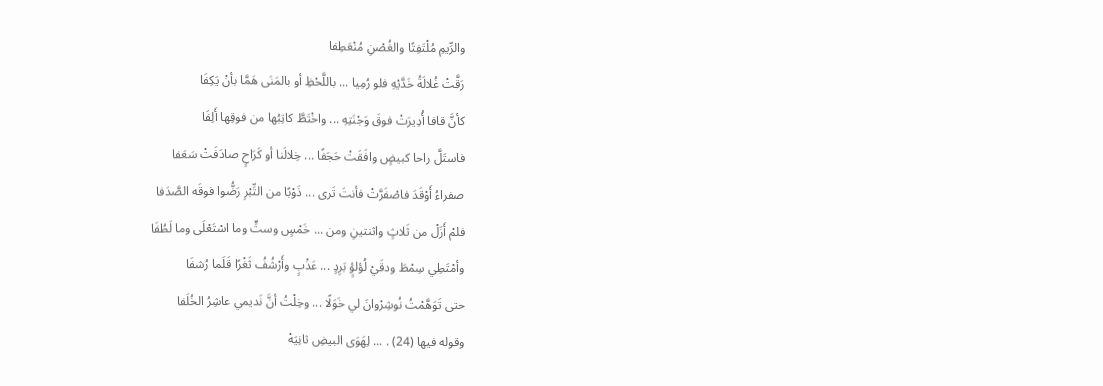والرِّيمِ مُلْتَفِتًا والغُصْنِ مُنْعَطِفا
رَقَّتْ غُلالَةُ خَدَّيْهِ فلو رُمِيا ... باللَّحْظِ أو بالمَنَى هَمَّا بأنْ يَكِفَا
كأنَّ قافا أُدِيرَتْ فوقَ وَجْنَتِهِ ... واخْتَطَّ كاتِبُها من فوقِها أَلِفَا
فاستَلَّ راحا كبيضٍ وافَقَتْ حَجَفًا ... خِلالَنا أو كَرَاحٍ صادَفَتْ سَعَفا
صفراءُ أَوْقَدَ فاصْفَرَّتْ فأنتَ تَرى ... ذَوْبًا من التِّبْرِ رَضُّوا فوقَه الصَّدَفا
فلمْ أَزَلْ من ثَلاثٍ واثنتينِ ومن ... خَمْسٍ وستٍّ وما اسْتَعْلَى وما لَطُفَا
وأمْتَطِي سِمْطَ ودقَيْ لُؤلؤٍ بَرِدٍ ... عَذْبٍ وأَرْشُفُ ثَغْرًا قَلَما رُشفَا
حتى تَوَهَّمْتُ نُوشِرْوانَ لي خَوَلًا ... وخِلْتُ أنَّ نَديمي عاشِرُ الخُلَفا
وقوله فيها (24) . ... لِهَوَى البيضِ ثانِيَهْ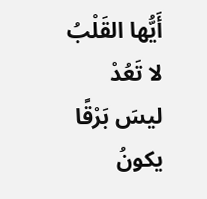أَيُّها القَلْبُ لا تَعُدْ
ليسَ بَرْقًا يكونُ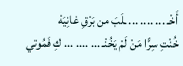أَخْـ ... .... ... ـلَبَ من بَرْقِ غانِيَهْ
خُنْتِ سِرًّا مَنْ لَمْ يَخُنْـ ... .... ... كِ فَمُوتي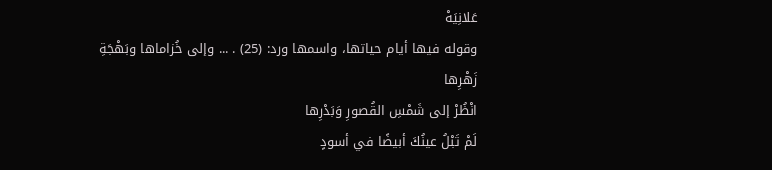عَلانِيَهْ
وقوله فيها أيام حياتها، واسمها ورد: (25) . ... وإلى خُزاماها وبَهْجَةِ زَهْرِها
انْظُرْ إلى شَمْسِ القُصورِ وَبَدْرِها
لَمْ تَبْلُ عينُكَ أبيضًا في أسودٍ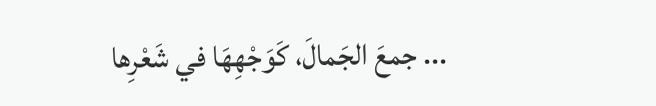... جمعَ الجَمالَ، كَوَجْهِهَا في شَعْرِها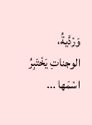وَرْدَّيةُ، الوجناتِ يَخْتَبِرُ اسْمَها ...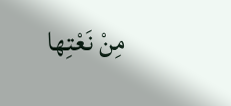مِنْ نَعْتِها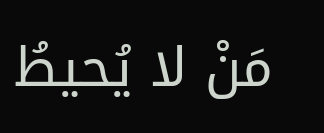مَنْ لا يُحيطُ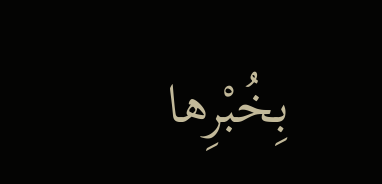بِخُبْرِها